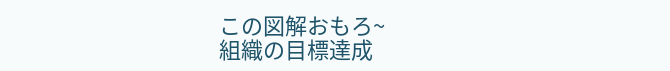この図解おもろ~
組織の目標達成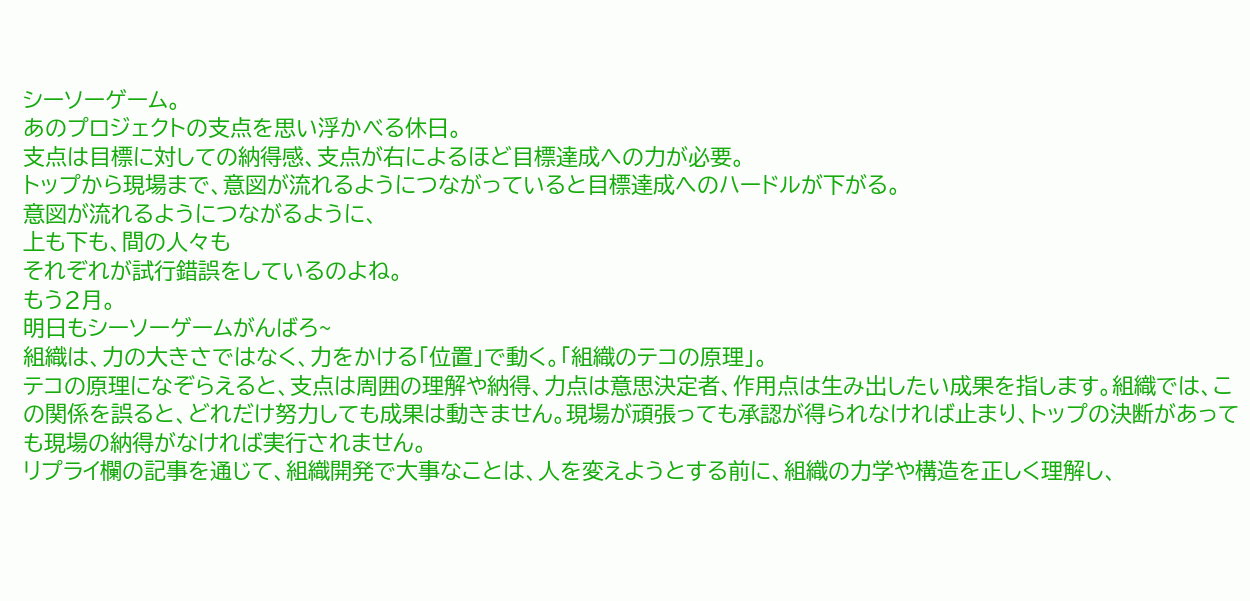シーソーゲーム。
あのプロジェクトの支点を思い浮かべる休日。
支点は目標に対しての納得感、支点が右によるほど目標達成への力が必要。
トップから現場まで、意図が流れるようにつながっていると目標達成へのハードルが下がる。
意図が流れるようにつながるように、
上も下も、間の人々も
それぞれが試行錯誤をしているのよね。
もう2月。
明日もシーソーゲームがんばろ~
組織は、力の大きさではなく、力をかける「位置」で動く。「組織のテコの原理」。
テコの原理になぞらえると、支点は周囲の理解や納得、力点は意思決定者、作用点は生み出したい成果を指します。組織では、この関係を誤ると、どれだけ努力しても成果は動きません。現場が頑張っても承認が得られなければ止まり、トップの決断があっても現場の納得がなければ実行されません。
リプライ欄の記事を通じて、組織開発で大事なことは、人を変えようとする前に、組織の力学や構造を正しく理解し、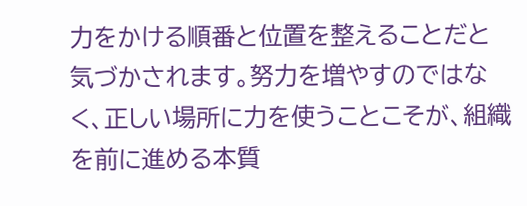力をかける順番と位置を整えることだと気づかされます。努力を増やすのではなく、正しい場所に力を使うことこそが、組織を前に進める本質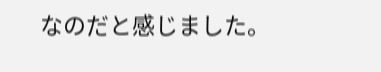なのだと感じました。